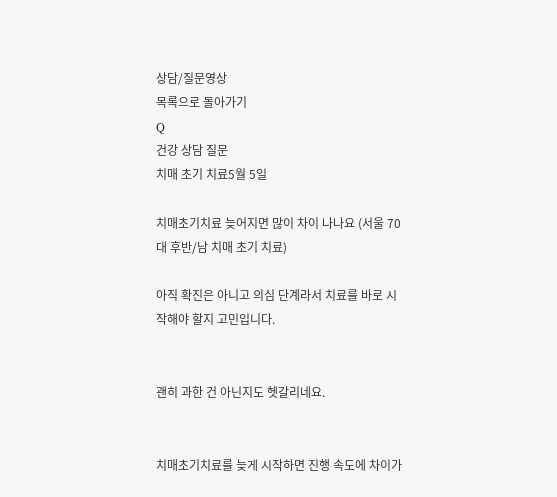상담/질문영상
목록으로 돌아가기
Q
건강 상담 질문
치매 초기 치료5월 5일

치매초기치료 늦어지면 많이 차이 나나요 (서울 70대 후반/남 치매 초기 치료)

아직 확진은 아니고 의심 단계라서 치료를 바로 시작해야 할지 고민입니다.


괜히 과한 건 아닌지도 헷갈리네요.


치매초기치료를 늦게 시작하면 진행 속도에 차이가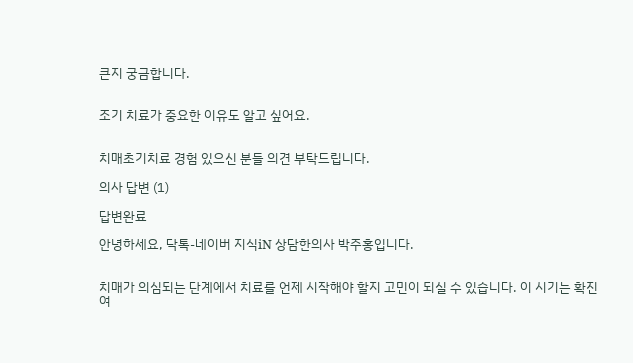큰지 궁금합니다.


조기 치료가 중요한 이유도 알고 싶어요.


치매초기치료 경험 있으신 분들 의견 부탁드립니다.

의사 답변 (1)

답변완료

안녕하세요, 닥톡-네이버 지식iN 상담한의사 박주홍입니다.


치매가 의심되는 단계에서 치료를 언제 시작해야 할지 고민이 되실 수 있습니다. 이 시기는 확진 여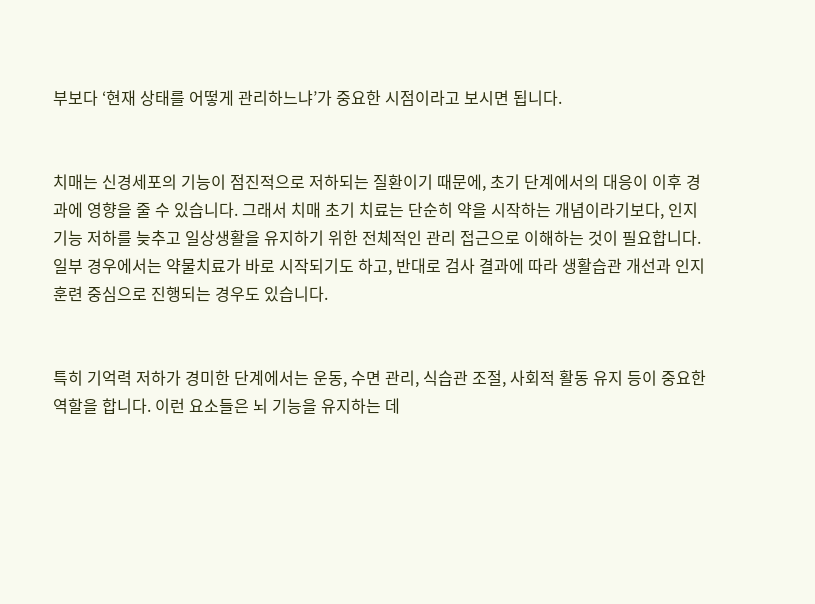부보다 ‘현재 상태를 어떻게 관리하느냐’가 중요한 시점이라고 보시면 됩니다.


치매는 신경세포의 기능이 점진적으로 저하되는 질환이기 때문에, 초기 단계에서의 대응이 이후 경과에 영향을 줄 수 있습니다. 그래서 치매 초기 치료는 단순히 약을 시작하는 개념이라기보다, 인지 기능 저하를 늦추고 일상생활을 유지하기 위한 전체적인 관리 접근으로 이해하는 것이 필요합니다. 일부 경우에서는 약물치료가 바로 시작되기도 하고, 반대로 검사 결과에 따라 생활습관 개선과 인지 훈련 중심으로 진행되는 경우도 있습니다.


특히 기억력 저하가 경미한 단계에서는 운동, 수면 관리, 식습관 조절, 사회적 활동 유지 등이 중요한 역할을 합니다. 이런 요소들은 뇌 기능을 유지하는 데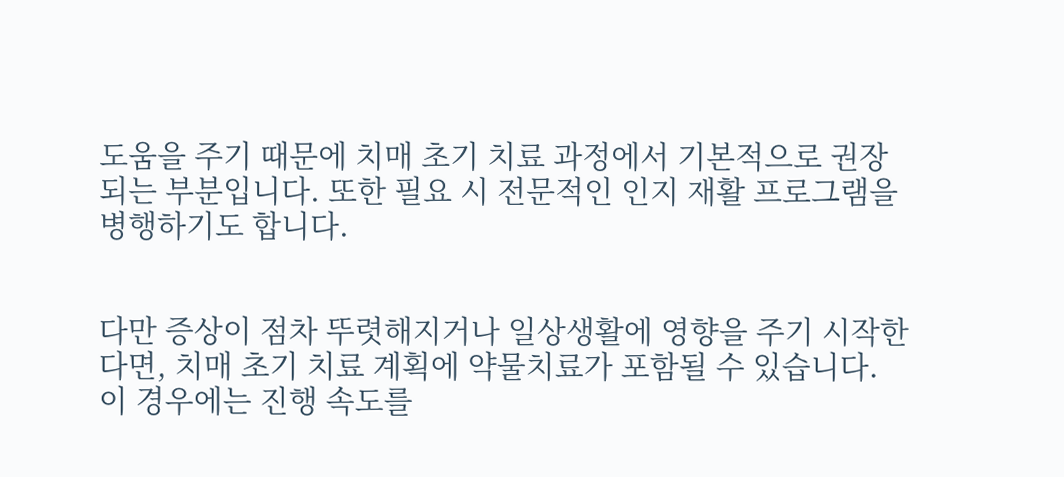도움을 주기 때문에 치매 초기 치료 과정에서 기본적으로 권장되는 부분입니다. 또한 필요 시 전문적인 인지 재활 프로그램을 병행하기도 합니다.


다만 증상이 점차 뚜렷해지거나 일상생활에 영향을 주기 시작한다면, 치매 초기 치료 계획에 약물치료가 포함될 수 있습니다. 이 경우에는 진행 속도를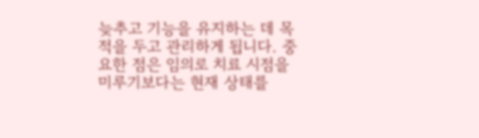늦추고 기능을 유지하는 데 목적을 두고 관리하게 됩니다. 중요한 점은 임의로 치료 시점을 미루기보다는 현재 상태를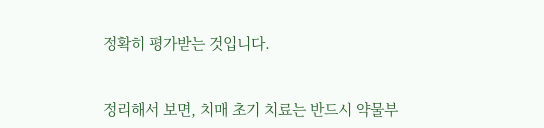정확히 평가받는 것입니다.


정리해서 보면, 치매 초기 치료는 반드시 약물부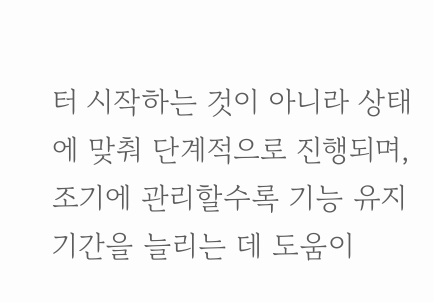터 시작하는 것이 아니라 상태에 맞춰 단계적으로 진행되며, 조기에 관리할수록 기능 유지 기간을 늘리는 데 도움이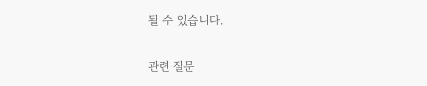될 수 있습니다.

관련 질문